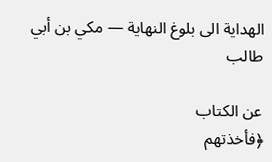الهداية الى بلوغ النهاية — مكي بن أبي طالب

عن الكتاب
﴿فأخذتهم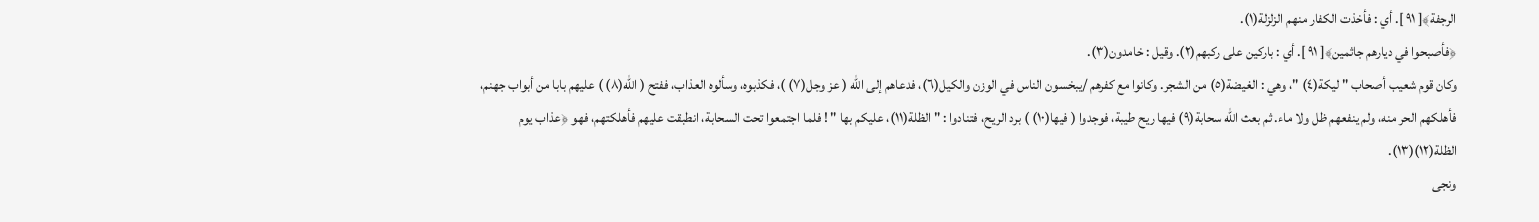الرجفة﴾[ ٩١ ]. أي : فأخذت الكفار منهم الزلزلة(١).
﴿فأصبحوا في ديارهم جاثمين﴾[ ٩١ ]. أي : باركين على ركبهم(٢). وقيل : خامدون(٣).
وكان قوم شعيب أصحاب " ليكة(٤) "، وهي : الغيضة(٥) من الشجر. وكانوا مع كفرهم /يبخسون الناس في الوزن والكيل(٦)، فدعاهم إلى الله ( عز وجل(٧) )، فكذبوه، وسألوه العذاب، ففتح ( الله(٨) ) عليهم بابا من أبواب جهنم، فأهلكهم الحر منه، ولم ينفعهم ظل ولا ماء. ثم بعث الله سحابة(٩) فيها ريح طيبة، فوجدوا ( فيها(١٠) ) برد الريح، فتنادوا : " الظلة(١١)، عليكم بها " ! فلما اجتمعوا تحت السحابة، انطبقت عليهم فأهلكتهم، فهو ﴿عذاب يوم الظلة(١٢)(١٣).
ونجى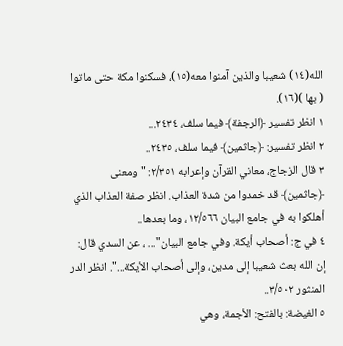الله(١٤) شعيبا والذين آمنوا معه(١٥)، فسكنوا مكة حتى ماتوا ( بها )(١٦).
١ انظر تفسير ﴿الرجفة﴾ فيما سلف، ٢٤٣٤...
٢ انظر تفسير: ﴿جاثمين﴾ فيما سلف، ٢٤٣٥..
٣ قال الزجاج، معاني القرآن وإعرابه ٢/٣٥١: "ومعنى ﴿جاثمين﴾ قد خمدوا من شدة العذاب. انظر صفة العذاب الذي أهلكوا به في جامع البيان ١٢/٥٦٦، وما بعدها..
٤ في ج: أصحاب أيكة. وفي جامع البيان"... ، عن السدي قال: إن الله بعث شعيبا إلى مدين، وإلى أصحاب الأيكة...". انظر الدر المنثور ٣/٥٠٢..
٥ الغيضة: بالفتح: الأجمة، وهي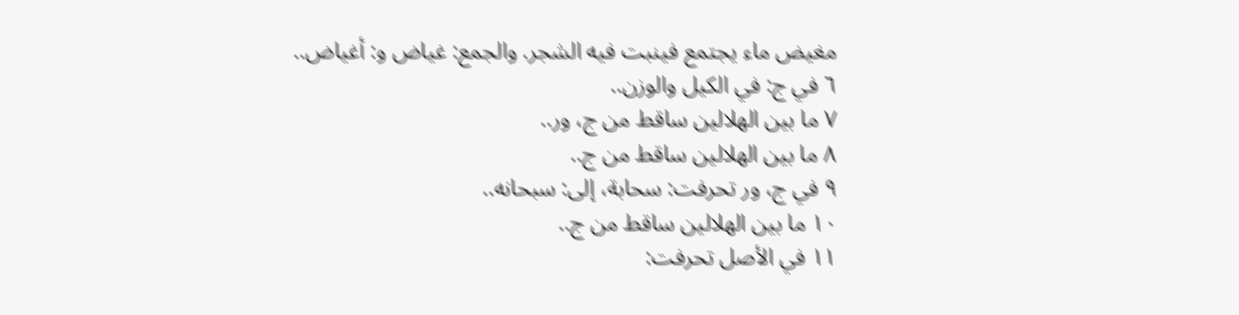مغيض ماء يجتمع فينبت فيه الشجر. والجمع: غياض و: أغياض..
٦ في ج: في الكيل والوزن..
٧ ما بين الهلالين ساقط من ج، ور..
٨ ما بين الهلالين ساقط من ج..
٩ في ج، ور تحرفت: سحابة، إلى: سبحانه..
١٠ ما بين الهلالين ساقط من ج..
١١ في الأصل تحرفت: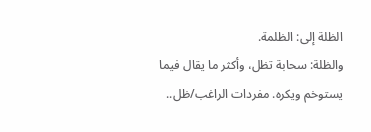الظلة إلى: الظلمة.
والظلة: سحابة تظل، وأكثر ما يقال فيما يستوخم ويكره. مفردات الراغب/ظل..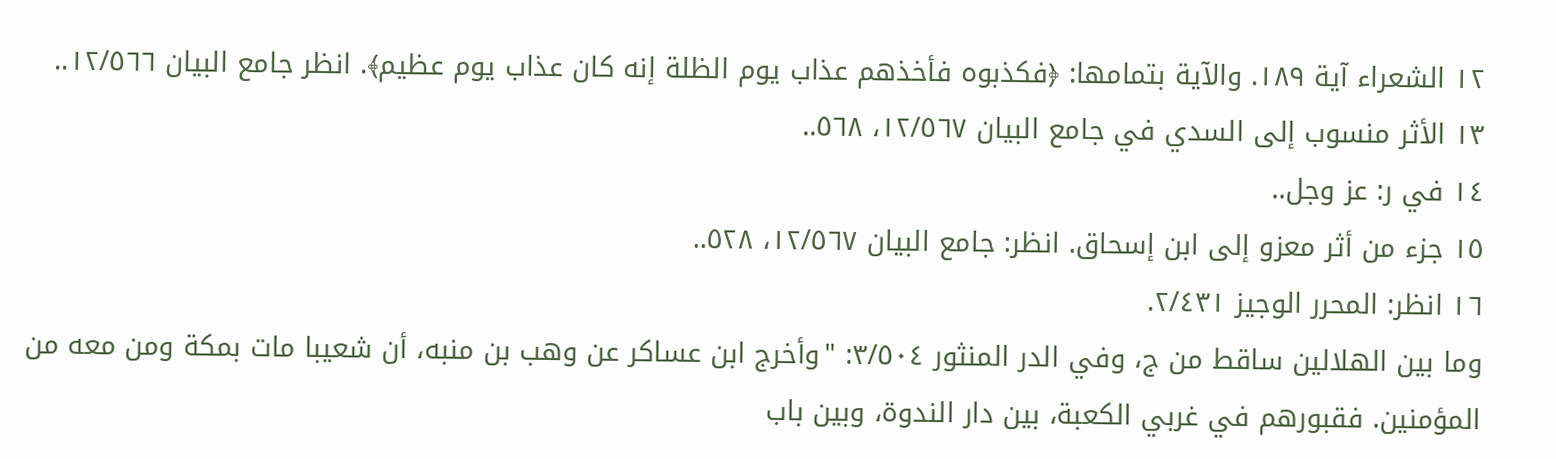١٢ الشعراء آية ١٨٩. والآية بتمامها: ﴿فكذبوه فأخذهم عذاب يوم الظلة إنه كان عذاب يوم عظيم﴾. انظر جامع البيان ١٢/٥٦٦..
١٣ الأثر منسوب إلى السدي في جامع البيان ١٢/٥٦٧، ٥٦٨..
١٤ في ر: عز وجل..
١٥ جزء من أثر معزو إلى ابن إسحاق. انظر: جامع البيان ١٢/٥٦٧، ٥٢٨..
١٦ انظر: المحرر الوجيز ٢/٤٣١.
وما بين الهلالين ساقط من ج، وفي الدر المنثور ٣/٥٠٤: "وأخرج ابن عساكر عن وهب بن منبه، أن شعيبا مات بمكة ومن معه من المؤمنين. فقبورهم في غربي الكعبة، بين دار الندوة، وبين باب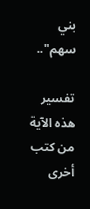بني سهم"..

تفسير هذه الآية من كتب أخرى